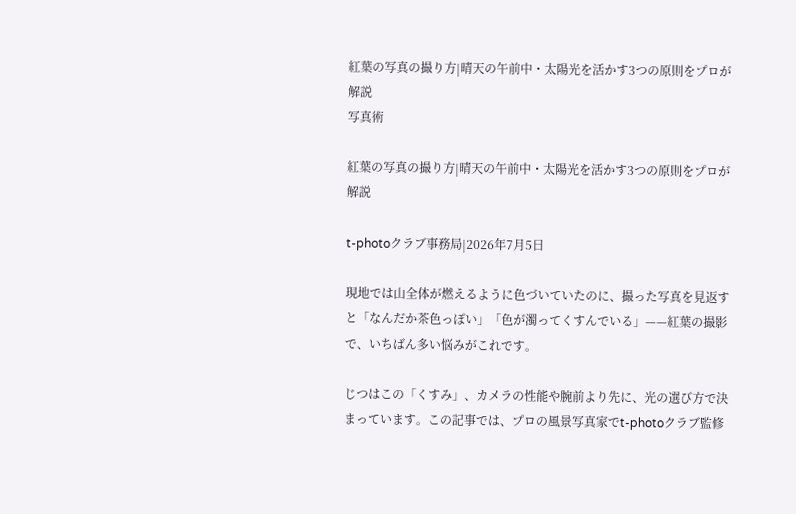紅葉の写真の撮り方|晴天の午前中・太陽光を活かす3つの原則をプロが解説
写真術

紅葉の写真の撮り方|晴天の午前中・太陽光を活かす3つの原則をプロが解説

t-photoクラブ事務局|2026年7月5日

現地では山全体が燃えるように色づいていたのに、撮った写真を見返すと「なんだか茶色っぽい」「色が濁ってくすんでいる」——紅葉の撮影で、いちばん多い悩みがこれです。

じつはこの「くすみ」、カメラの性能や腕前より先に、光の選び方で決まっています。この記事では、プロの風景写真家でt-photoクラブ監修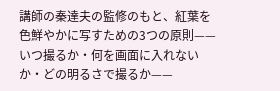講師の秦達夫の監修のもと、紅葉を色鮮やかに写すための3つの原則——いつ撮るか・何を画面に入れないか・どの明るさで撮るか——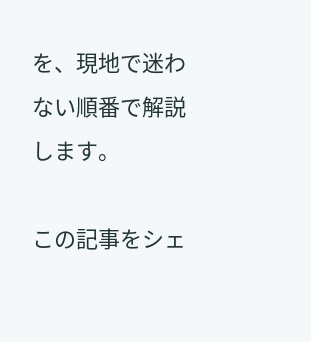を、現地で迷わない順番で解説します。

この記事をシェ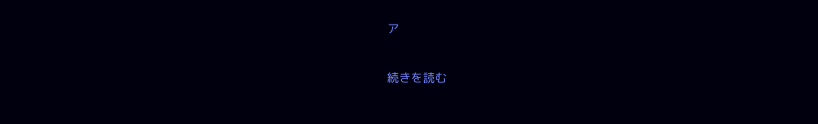ア

続きを読む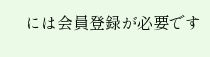には会員登録が必要です